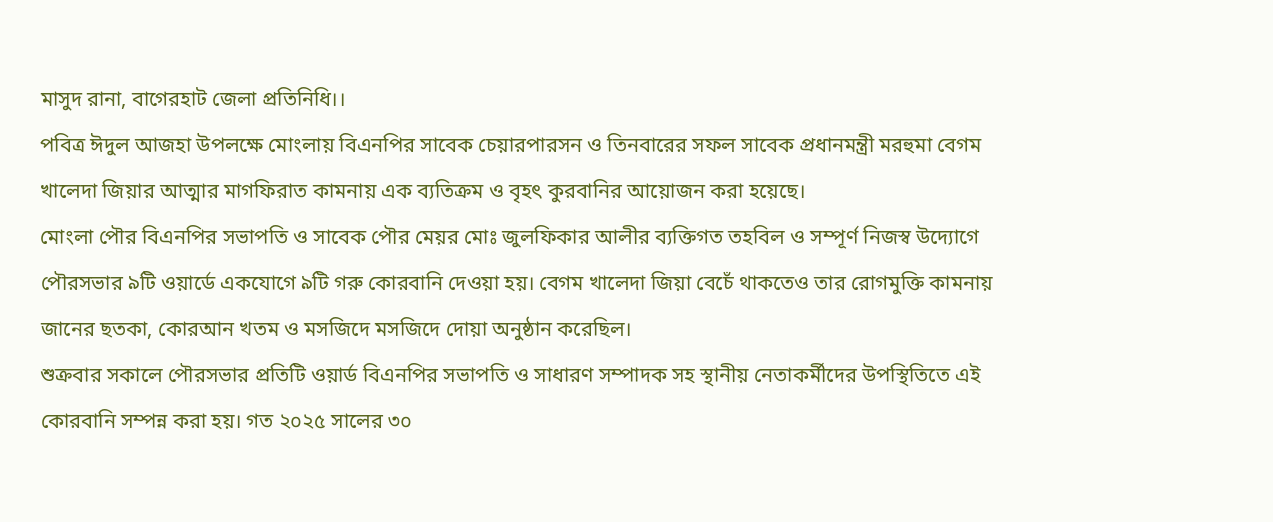মাসুদ রানা, বাগেরহাট জেলা প্রতিনিধি।।
পবিত্র ঈদুল আজহা উপলক্ষে মোংলায় বিএনপির সাবেক চেয়ারপারসন ও তিনবারের সফল সাবেক প্রধানমন্ত্রী মরহুমা বেগম খালেদা জিয়ার আত্মার মাগফিরাত কামনায় এক ব্যতিক্রম ও বৃহৎ কুরবানির আয়োজন করা হয়েছে।
মোংলা পৌর বিএনপির সভাপতি ও সাবেক পৌর মেয়র মোঃ জুলফিকার আলীর ব্যক্তিগত তহবিল ও সম্পূর্ণ নিজস্ব উদ্যোগে পৌরসভার ৯টি ওয়ার্ডে একযোগে ৯টি গরু কোরবানি দেওয়া হয়। বেগম খালেদা জিয়া বেচেঁ থাকতেও তার রোগমুক্তি কামনায় জানের ছতকা, কোরআন খতম ও মসজিদে মসজিদে দোয়া অনুষ্ঠান করেছিল।
শুক্রবার সকালে পৌরসভার প্রতিটি ওয়ার্ড বিএনপির সভাপতি ও সাধারণ সম্পাদক সহ স্থানীয় নেতাকর্মীদের উপস্থিতিতে এই কোরবানি সম্পন্ন করা হয়। গত ২০২৫ সালের ৩০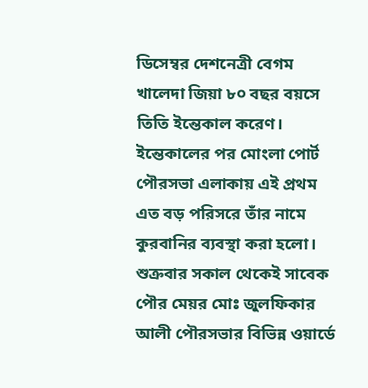ডিসেম্বর দেশনেত্রী বেগম খালেদা জিয়া ৮০ বছর বয়সে তিতি ইন্তেকাল করেণ। ইন্তেকালের পর মোংলা পোর্ট পৌরসভা এলাকায় এই প্রথম এত বড় পরিসরে তাঁর নামে কুরবানির ব্যবস্থা করা হলো।
শুক্রবার সকাল থেকেই সাবেক পৌর মেয়র মোঃ জুলফিকার আলী পৌরসভার বিভিন্ন ওয়ার্ডে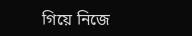গিয়ে নিজে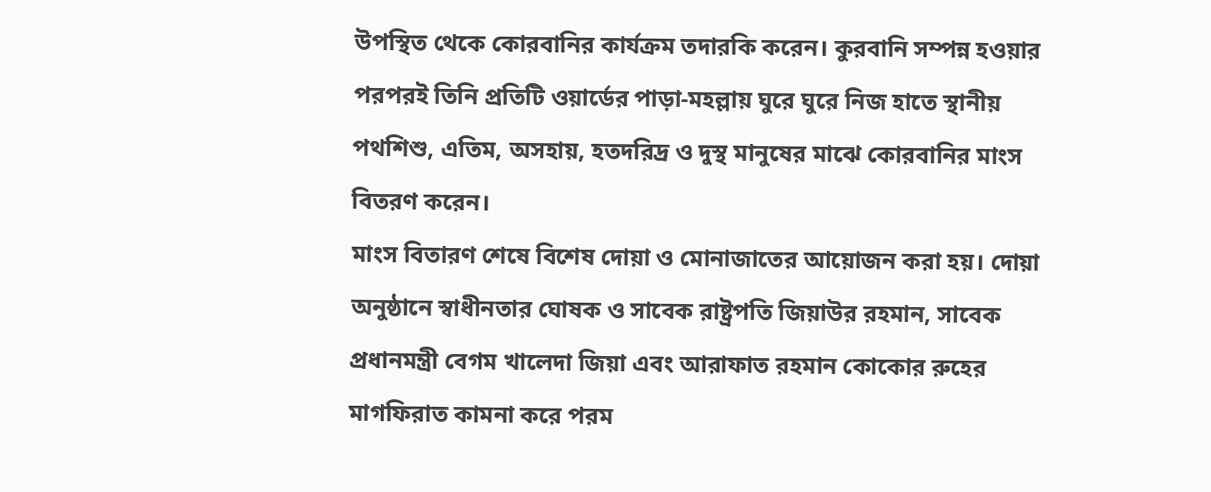উপস্থিত থেকে কোরবানির কার্যক্রম তদারকি করেন। কুরবানি সম্পন্ন হওয়ার পরপরই তিনি প্রতিটি ওয়ার্ডের পাড়া-মহল্লায় ঘুরে ঘুরে নিজ হাতে স্থানীয় পথশিশু, এতিম, অসহায়, হতদরিদ্র ও দুস্থ মানুষের মাঝে কোরবানির মাংস বিতরণ করেন।
মাংস বিতারণ শেষে বিশেষ দোয়া ও মোনাজাতের আয়োজন করা হয়। দোয়া অনুষ্ঠানে স্বাধীনতার ঘোষক ও সাবেক রাষ্ট্রপতি জিয়াউর রহমান, সাবেক প্রধানমন্ত্রী বেগম খালেদা জিয়া এবং আরাফাত রহমান কোকোর রুহের মাগফিরাত কামনা করে পরম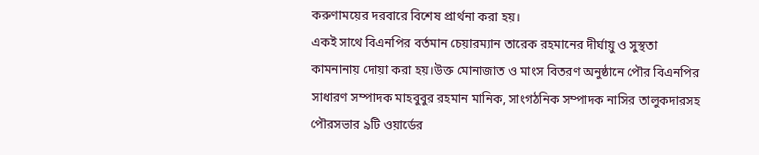করুণাময়ের দরবারে বিশেষ প্রার্থনা করা হয়।
একই সাথে বিএনপির বর্তমান চেয়ারম্যান তারেক রহমানের দীর্ঘায়ু ও সুস্থতা কামনানায় দোয়া করা হয়।উক্ত মোনাজাত ও মাংস বিতরণ অনুষ্ঠানে পৌর বিএনপির সাধারণ সম্পাদক মাহবুবুর রহমান মানিক, সাংগঠনিক সম্পাদক নাসির তালুকদারসহ পৌরসভার ৯টি ওয়ার্ডের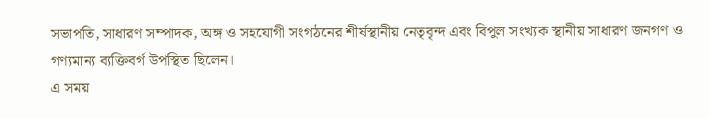সভাপতি, সাধারণ সম্পাদক, অঙ্গ ও সহযোগী সংগঠনের শীর্ষস্থানীয় নেতৃবৃন্দ এবং বিপুল সংখ্যক স্থানীয় সাধারণ জনগণ ও গণ্যমান্য ব্যক্তিবর্গ উপস্থিত ছিলেন।
এ সময়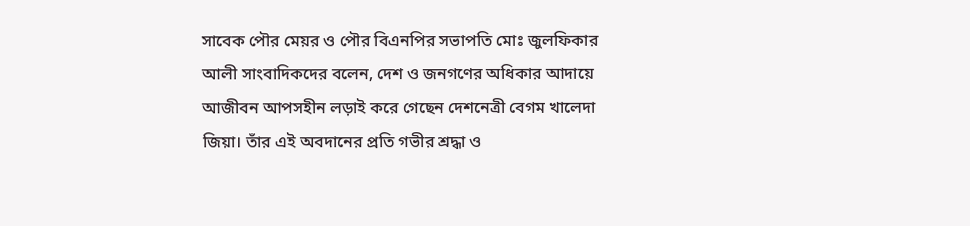সাবেক পৌর মেয়র ও পৌর বিএনপির সভাপতি মোঃ জুলফিকার আলী সাংবাদিকদের বলেন, দেশ ও জনগণের অধিকার আদায়ে আজীবন আপসহীন লড়াই করে গেছেন দেশনেত্রী বেগম খালেদা জিয়া। তাঁর এই অবদানের প্রতি গভীর শ্রদ্ধা ও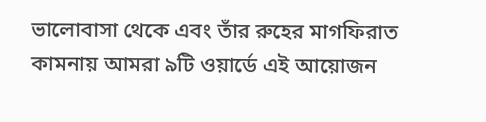ভালোবাসা থেকে এবং তাঁর রুহের মাগফিরাত কামনায় আমরা ৯টি ওয়ার্ডে এই আয়োজন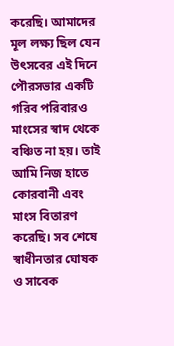করেছি। আমাদের মূল লক্ষ্য ছিল যেন উৎসবের এই দিনে পৌরসভার একটি গরিব পরিবারও মাংসের স্বাদ থেকে বঞ্চিত না হয়। তাই আমি নিজ হাতে কোরবানী এবং মাংস বিতারণ করেছি। সব শেষে স্বাধীনতার ঘোষক ও সাবেক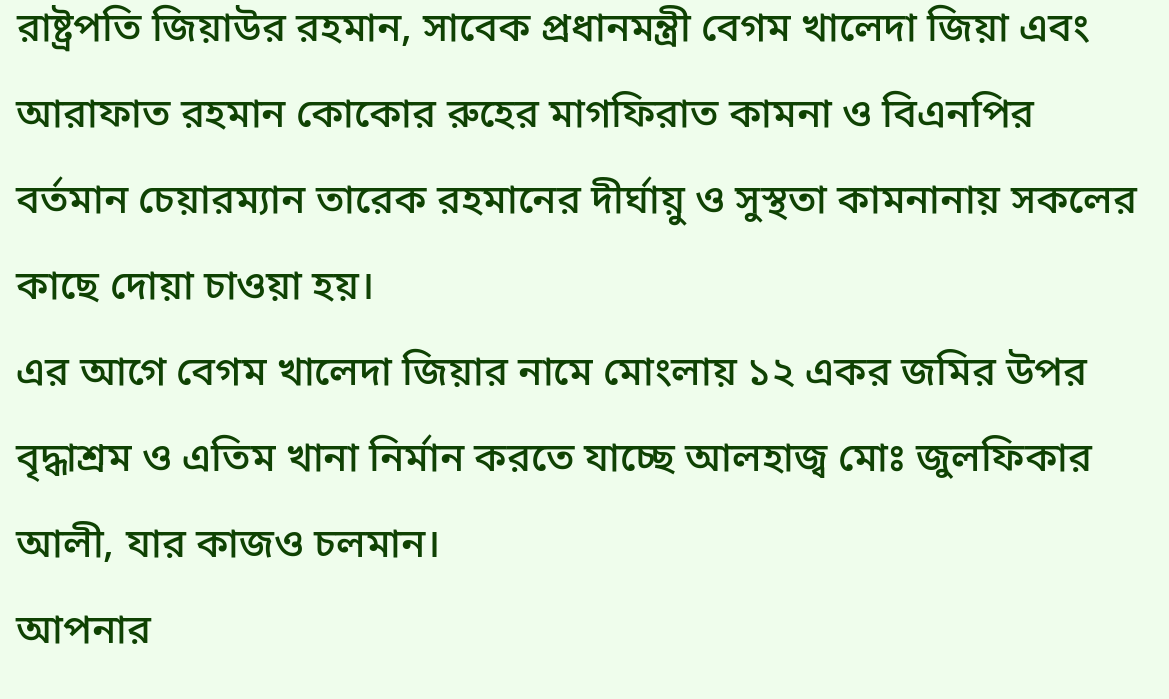রাষ্ট্রপতি জিয়াউর রহমান, সাবেক প্রধানমন্ত্রী বেগম খালেদা জিয়া এবং আরাফাত রহমান কোকোর রুহের মাগফিরাত কামনা ও বিএনপির বর্তমান চেয়ারম্যান তারেক রহমানের দীর্ঘায়ু ও সুস্থতা কামনানায় সকলের কাছে দোয়া চাওয়া হয়।
এর আগে বেগম খালেদা জিয়ার নামে মোংলায় ১২ একর জমির উপর বৃদ্ধাশ্রম ও এতিম খানা নির্মান করতে যাচ্ছে আলহাজ্ব মোঃ জুলফিকার আলী, যার কাজও চলমান।
আপনার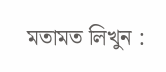মতামত লিখুন :